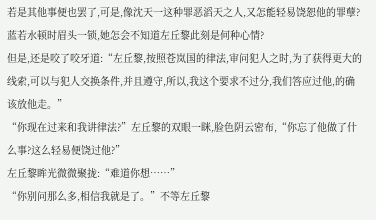若是其他事便也罢了,可是,像沈天一这种罪恶滔天之人,又怎能轻易饶恕他的罪孽?
蓝若水顿时眉头一锁,她怎会不知道左丘黎此刻是何种心情?
但是,还是咬了咬牙道:“左丘黎,按照苍岚国的律法,审问犯人之时,为了获得更大的线索,可以与犯人交换条件,并且遵守,所以,我这个要求不过分,我们答应过他,的确该放他走。”
“你现在过来和我讲律法?”左丘黎的双眼一眯,脸色阴云密布,“你忘了他做了什么事?这么轻易便饶过他?”
左丘黎眸光微微聚拢:“难道你想……”
“你别问那么多,相信我就是了。”不等左丘黎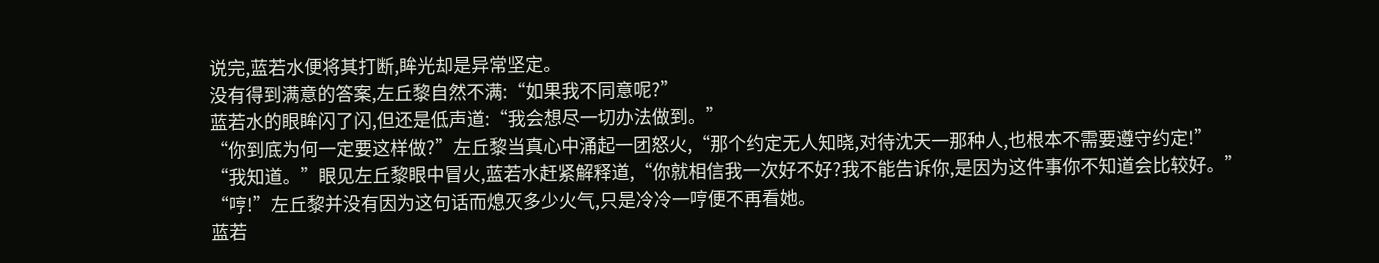说完,蓝若水便将其打断,眸光却是异常坚定。
没有得到满意的答案,左丘黎自然不满:“如果我不同意呢?”
蓝若水的眼眸闪了闪,但还是低声道:“我会想尽一切办法做到。”
“你到底为何一定要这样做?”左丘黎当真心中涌起一团怒火,“那个约定无人知晓,对待沈天一那种人,也根本不需要遵守约定!”
“我知道。”眼见左丘黎眼中冒火,蓝若水赶紧解释道,“你就相信我一次好不好?我不能告诉你,是因为这件事你不知道会比较好。”
“哼!”左丘黎并没有因为这句话而熄灭多少火气,只是冷冷一哼便不再看她。
蓝若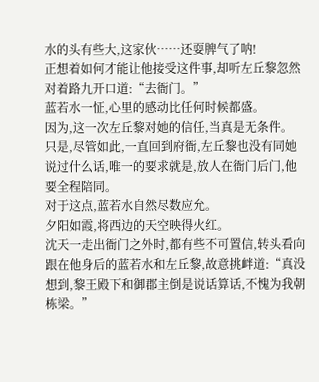水的头有些大,这家伙……还耍脾气了呐!
正想着如何才能让他接受这件事,却听左丘黎忽然对着路九开口道:“去衙门。”
蓝若水一怔,心里的感动比任何时候都盛。
因为,这一次左丘黎对她的信任,当真是无条件。
只是,尽管如此,一直回到府衙,左丘黎也没有同她说过什么话,唯一的要求就是,放人在衙门后门,他要全程陪同。
对于这点,蓝若水自然尽数应允。
夕阳如霞,将西边的天空映得火红。
沈天一走出衙门之外时,都有些不可置信,转头看向跟在他身后的蓝若水和左丘黎,故意挑衅道:“真没想到,黎王殿下和御郡主倒是说话算话,不愧为我朝栋梁。”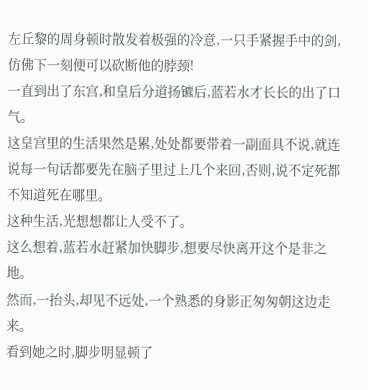左丘黎的周身顿时散发着极强的冷意,一只手紧握手中的剑,仿佛下一刻便可以砍断他的脖颈!
一直到出了东宫,和皇后分道扬镳后,蓝若水才长长的出了口气。
这皇宫里的生活果然是累,处处都要带着一副面具不说,就连说每一句话都要先在脑子里过上几个来回,否则,说不定死都不知道死在哪里。
这种生活,光想想都让人受不了。
这么想着,蓝若水赶紧加快脚步,想要尽快离开这个是非之地。
然而,一抬头,却见不远处,一个熟悉的身影正匆匆朝这边走来。
看到她之时,脚步明显顿了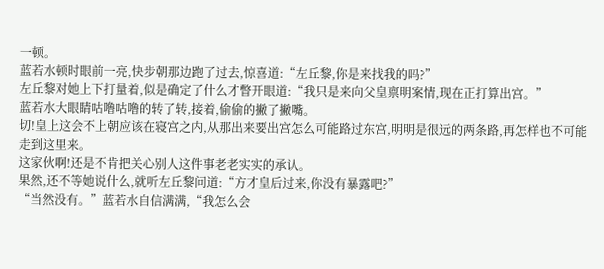一顿。
蓝若水顿时眼前一亮,快步朝那边跑了过去,惊喜道:“左丘黎,你是来找我的吗?”
左丘黎对她上下打量着,似是确定了什么才瞥开眼道:“我只是来向父皇禀明案情,现在正打算出宫。”
蓝若水大眼睛咕噜咕噜的转了转,接着,偷偷的撇了撇嘴。
切!皇上这会不上朝应该在寝宫之内,从那出来要出宫怎么可能路过东宫,明明是很远的两条路,再怎样也不可能走到这里来。
这家伙啊!还是不肯把关心别人这件事老老实实的承认。
果然,还不等她说什么,就听左丘黎问道:“方才皇后过来,你没有暴露吧?”
“当然没有。”蓝若水自信满满,“我怎么会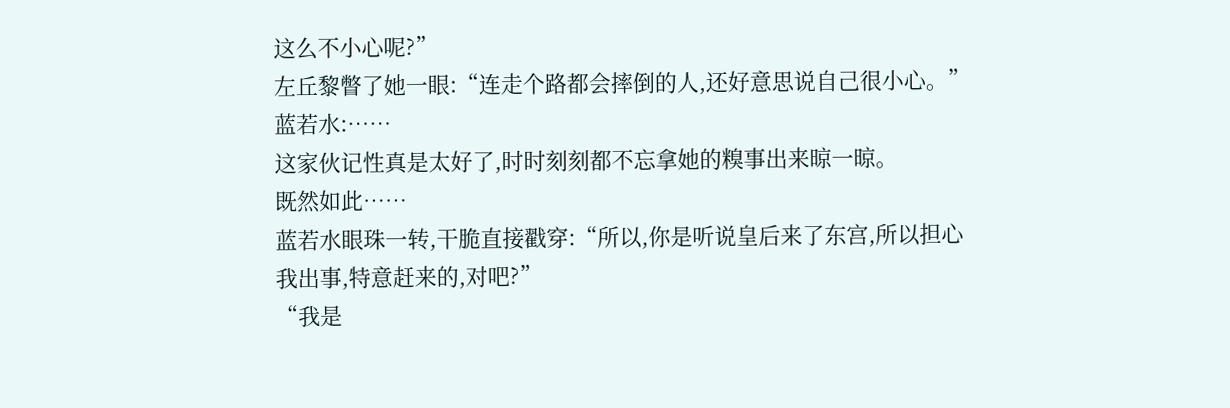这么不小心呢?”
左丘黎瞥了她一眼:“连走个路都会摔倒的人,还好意思说自己很小心。”
蓝若水:……
这家伙记性真是太好了,时时刻刻都不忘拿她的糗事出来晾一晾。
既然如此……
蓝若水眼珠一转,干脆直接戳穿:“所以,你是听说皇后来了东宫,所以担心我出事,特意赶来的,对吧?”
“我是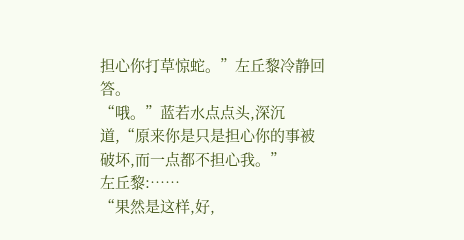担心你打草惊蛇。”左丘黎冷静回答。
“哦。”蓝若水点点头,深沉道,“原来你是只是担心你的事被破坏,而一点都不担心我。”
左丘黎:……
“果然是这样,好,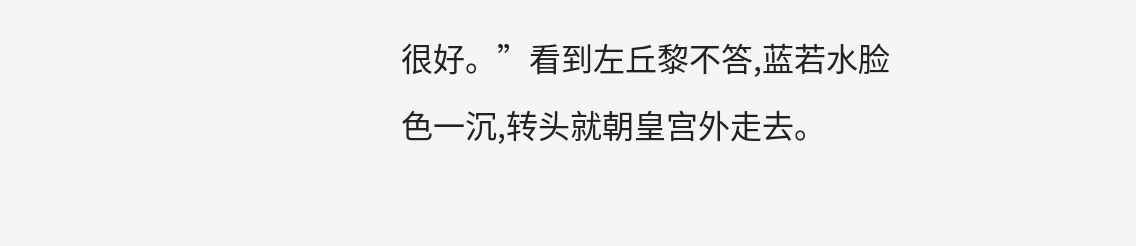很好。”看到左丘黎不答,蓝若水脸色一沉,转头就朝皇宫外走去。